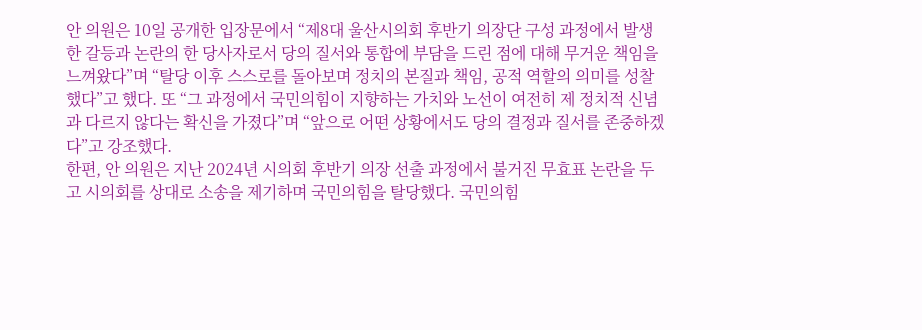안 의원은 10일 공개한 입장문에서 “제8대 울산시의회 후반기 의장단 구성 과정에서 발생한 갈등과 논란의 한 당사자로서 당의 질서와 통합에 부담을 드린 점에 대해 무거운 책임을 느껴왔다”며 “탈당 이후 스스로를 돌아보며 정치의 본질과 책임, 공적 역할의 의미를 성찰했다”고 했다. 또 “그 과정에서 국민의힘이 지향하는 가치와 노선이 여전히 제 정치적 신념과 다르지 않다는 확신을 가졌다”며 “앞으로 어떤 상황에서도 당의 결정과 질서를 존중하겠다”고 강조했다.
한편, 안 의원은 지난 2024년 시의회 후반기 의장 선출 과정에서 불거진 무효표 논란을 두고 시의회를 상대로 소송을 제기하며 국민의힘을 탈당했다. 국민의힘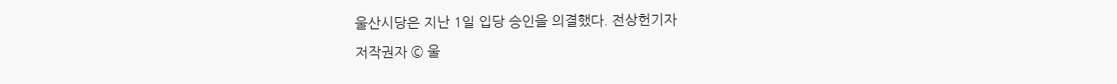울산시당은 지난 1일 입당 승인을 의결했다. 전상헌기자
저작권자 © 울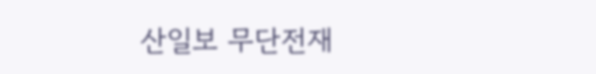산일보 무단전재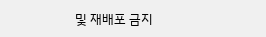및 재배포 금지